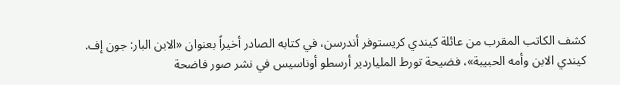كشف الكاتب المقرب من عائلة كيندي كريستوفر أندرسن، في كتابه الصادر أخيراً بعنوان «الابن البار: جون إف. كيندي الابن وأمه الحبيبة»، فضيحة تورط الملياردير أرسطو أوناسيس في نشر صور فاضحة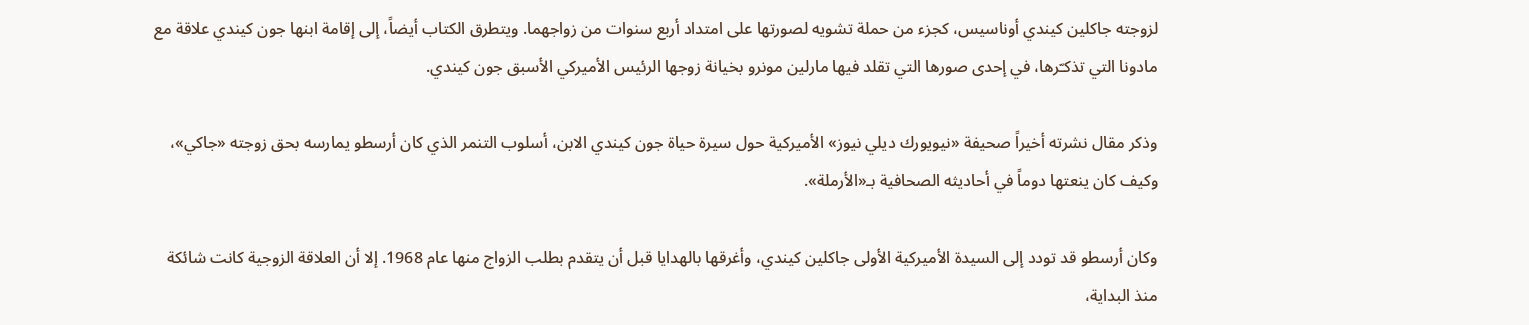لزوجته جاكلين كيندي أوناسيس، كجزء من حملة تشويه لصورتها على امتداد أربع سنوات من زواجهما. ويتطرق الكتاب أيضاً، إلى إقامة ابنها جون كيندي علاقة مع مادونا التي تذكـّرها، في إحدى صورها التي تقلد فيها مارلين مونرو بخيانة زوجها الرئيس الأميركي الأسبق جون كيندي.

وذكر مقال نشرته أخيراً صحيفة «نيويورك ديلي نيوز» الأميركية حول سيرة حياة جون كيندي الابن، أسلوب التنمر الذي كان أرسطو يمارسه بحق زوجته «جاكي»، وكيف كان ينعتها دوماً في أحاديثه الصحافية بـ«الأرملة».

وكان أرسطو قد تودد إلى السيدة الأميركية الأولى جاكلين كيندي، وأغرقها بالهدايا قبل أن يتقدم بطلب الزواج منها عام 1968. إلا أن العلاقة الزوجية كانت شائكة منذ البداية،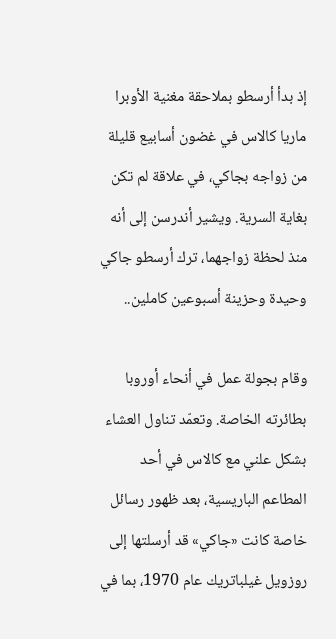إذ بدأ أرسطو بملاحقة مغنية الأوبرا ماريا كالاس في غضون أسابيع قليلة من زواجه بجاكي، في علاقة لم تكن بغاية السرية. ويشير أندرسن إلى أنه منذ لحظة زواجهما، ترك أرسطو جاكي وحيدة وحزينة أسبوعين كاملين..

وقام بجولة عمل في أنحاء أوروبا بطائرته الخاصة. وتعمّد تناول العشاء بشكل علني مع كالاس في أحد المطاعم الباريسية، بعد ظهور رسائل خاصة كانت «جاكي» قد أرسلتها إلى روزويل غيلباتريك عام 1970، بما في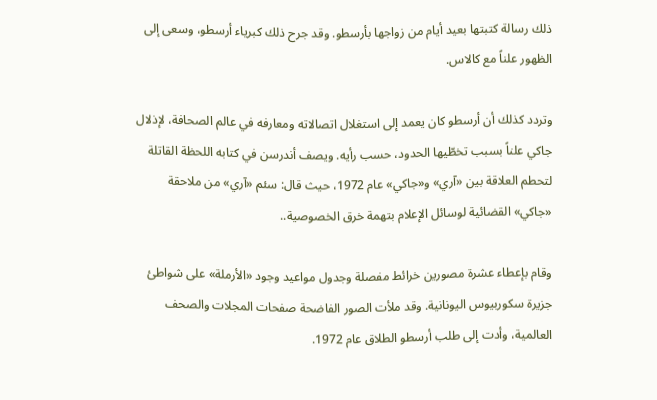ذلك رسالة كتبتها بعيد أيام من زواجها بأرسطو. وقد جرح ذلك كبرياء أرسطو، وسعى إلى الظهور علناً مع كالاس.

وتردد كذلك أن أرسطو كان يعمد إلى استغلال اتصالاته ومعارفه في عالم الصحافة، لإذلال جاكي علناً بسبب تخطّيها الحدود، حسب رأيه. ويصف أندرسن في كتابه اللحظة القاتلة لتحطم العلاقة بين «آري» و«جاكي» عام 1972، حيث قال: سئم «آري» من ملاحقة «جاكي» القضائية لوسائل الإعلام بتهمة خرق الخصوصية..

وقام بإعطاء عشرة مصورين خرائط مفصلة وجدول مواعيد وجود «الأرملة» على شواطئ جزيرة سكوربيوس اليونانية. وقد ملأت الصور الفاضحة صفحات المجلات والصحف العالمية، وأدت إلى طلب أرسطو الطلاق عام 1972.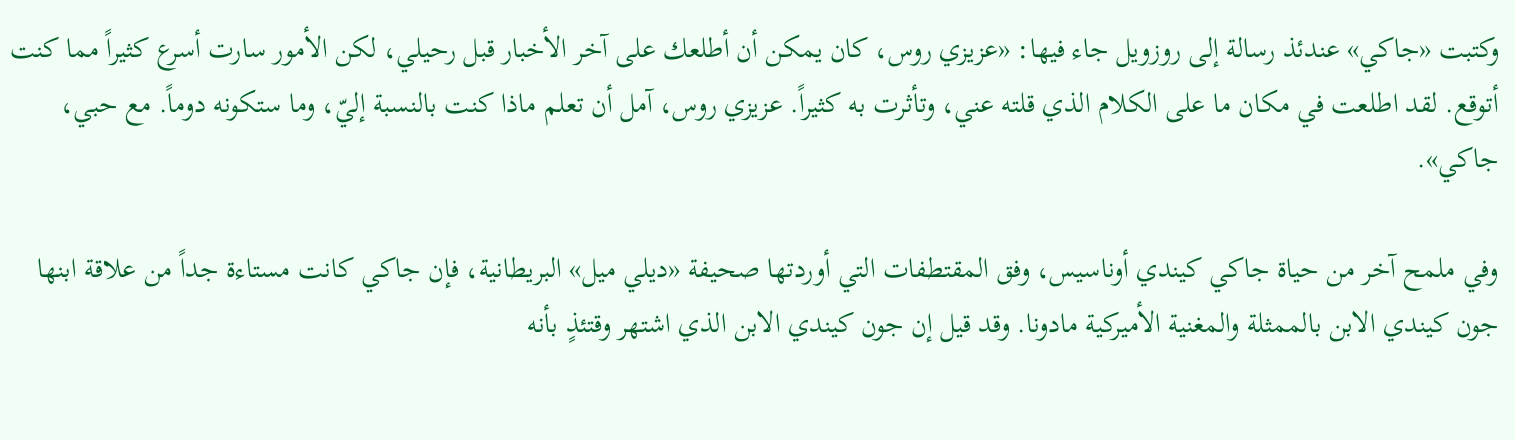وكتبت «جاكي» عندئذ رسالة إلى روزويل جاء فيها: «عزيزي روس، كان يمكن أن أطلعك على آخر الأخبار قبل رحيلي، لكن الأمور سارت أسرع كثيراً مما كنت أتوقع. لقد اطلعت في مكان ما على الكلام الذي قلته عني، وتأثرت به كثيراً. عزيزي روس، آمل أن تعلم ماذا كنت بالنسبة إليّ، وما ستكونه دوماً. مع حبي، جاكي».

وفي ملمح آخر من حياة جاكي كيندي أوناسيس، وفق المقتطفات التي أوردتها صحيفة «ديلي ميل» البريطانية، فإن جاكي كانت مستاءة جداً من علاقة ابنها جون كيندي الابن بالممثلة والمغنية الأميركية مادونا. وقد قيل إن جون كيندي الابن الذي اشتهر وقتئذٍ بأنه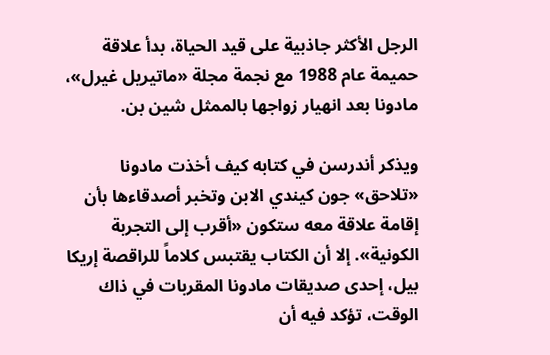الرجل الأكثر جاذبية على قيد الحياة، بدأ علاقة حميمة عام 1988 مع نجمة مجلة «ماتيريل غيرل»، مادونا بعد انهيار زواجها بالممثل شين بن.

ويذكر أندرسن في كتابه كيف أخذت مادونا «تلاحق» جون كيندي الابن وتخبر أصدقاءها بأن إقامة علاقة معه ستكون «أقرب إلى التجربة الكونية». إلا أن الكتاب يقتبس كلاماً للراقصة إريكا بيل، إحدى صديقات مادونا المقربات في ذاك الوقت، تؤكد فيه أن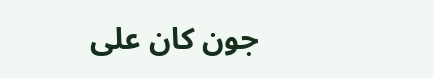جون كان على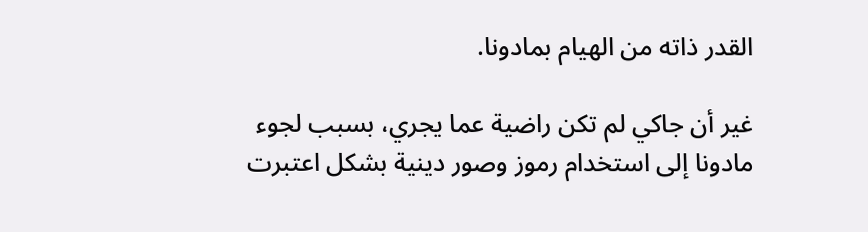القدر ذاته من الهيام بمادونا.

غير أن جاكي لم تكن راضية عما يجري، بسبب لجوء مادونا إلى استخدام رموز وصور دينية بشكل اعتبرت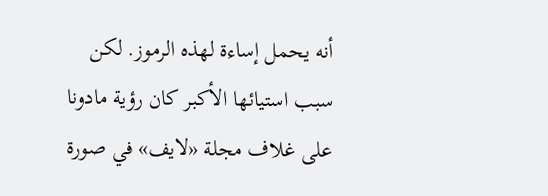أنه يحمل إساءة لهذه الرموز. لكن سبب استيائها الأكبر كان رؤية مادونا على غلاف مجلة «لايف» في صورة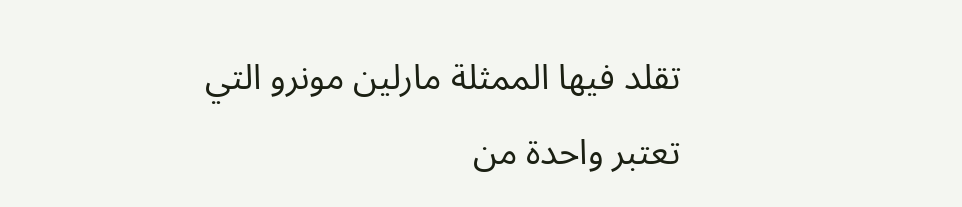تقلد فيها الممثلة مارلين مونرو التي تعتبر واحدة من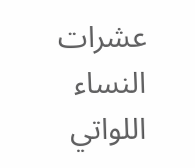عشرات النساء اللواتي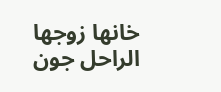خانها زوجها الراحل جون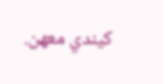كيندي معهن.